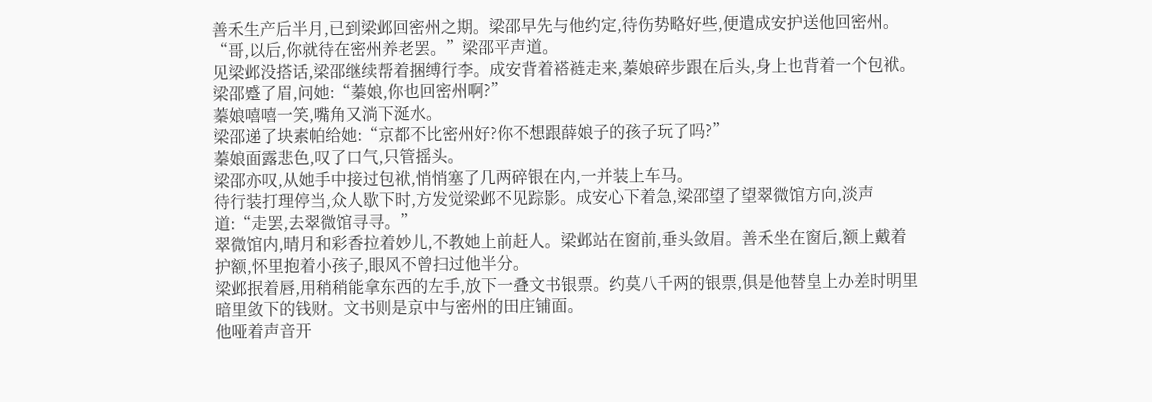善禾生产后半月,已到梁邺回密州之期。梁邵早先与他约定,待伤势略好些,便遣成安护送他回密州。
“哥,以后,你就待在密州养老罢。”梁邵平声道。
见梁邺没搭话,梁邵继续帮着捆缚行李。成安背着褡裢走来,蓁娘碎步跟在后头,身上也背着一个包袱。梁邵蹙了眉,问她:“蓁娘,你也回密州啊?”
蓁娘嘻嘻一笑,嘴角又淌下涎水。
梁邵递了块素帕给她:“京都不比密州好?你不想跟薛娘子的孩子玩了吗?”
蓁娘面露悲色,叹了口气,只管摇头。
梁邵亦叹,从她手中接过包袱,悄悄塞了几两碎银在内,一并装上车马。
待行装打理停当,众人歇下时,方发觉梁邺不见踪影。成安心下着急,梁邵望了望翠微馆方向,淡声道:“走罢,去翠微馆寻寻。”
翠微馆内,晴月和彩香拉着妙儿,不教她上前赶人。梁邺站在窗前,垂头敛眉。善禾坐在窗后,额上戴着护额,怀里抱着小孩子,眼风不曾扫过他半分。
梁邺抿着唇,用稍稍能拿东西的左手,放下一叠文书银票。约莫八千两的银票,俱是他替皇上办差时明里暗里敛下的钱财。文书则是京中与密州的田庄铺面。
他哑着声音开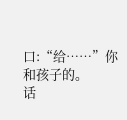口:“给……”你和孩子的。
话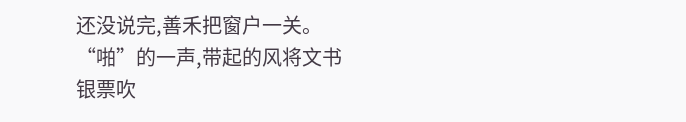还没说完,善禾把窗户一关。
“啪”的一声,带起的风将文书银票吹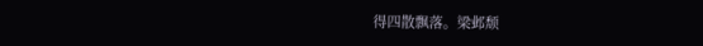得四散飘落。梁邺颓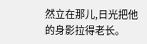然立在那儿,日光把他的身影拉得老长。